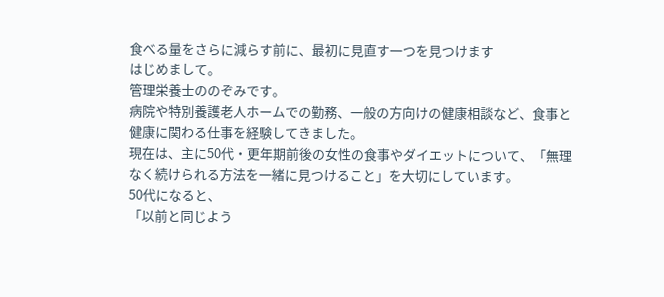食べる量をさらに減らす前に、最初に見直す一つを見つけます
はじめまして。
管理栄養士ののぞみです。
病院や特別養護老人ホームでの勤務、一般の方向けの健康相談など、食事と健康に関わる仕事を経験してきました。
現在は、主に50代・更年期前後の女性の食事やダイエットについて、「無理なく続けられる方法を一緒に見つけること」を大切にしています。
50代になると、
「以前と同じよう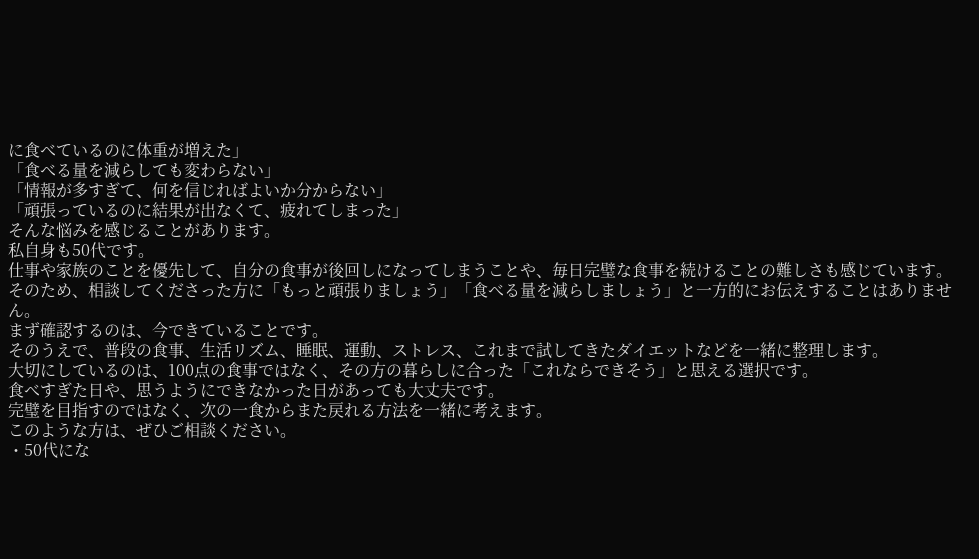に食べているのに体重が増えた」
「食べる量を減らしても変わらない」
「情報が多すぎて、何を信じればよいか分からない」
「頑張っているのに結果が出なくて、疲れてしまった」
そんな悩みを感じることがあります。
私自身も50代です。
仕事や家族のことを優先して、自分の食事が後回しになってしまうことや、毎日完璧な食事を続けることの難しさも感じています。
そのため、相談してくださった方に「もっと頑張りましょう」「食べる量を減らしましょう」と一方的にお伝えすることはありません。
まず確認するのは、今できていることです。
そのうえで、普段の食事、生活リズム、睡眠、運動、ストレス、これまで試してきたダイエットなどを一緒に整理します。
大切にしているのは、100点の食事ではなく、その方の暮らしに合った「これならできそう」と思える選択です。
食べすぎた日や、思うようにできなかった日があっても大丈夫です。
完璧を目指すのではなく、次の一食からまた戻れる方法を一緒に考えます。
このような方は、ぜひご相談ください。
・50代にな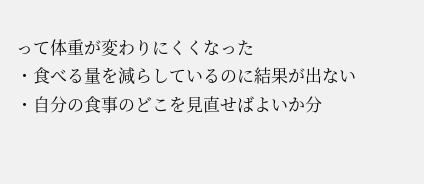って体重が変わりにくくなった
・食べる量を減らしているのに結果が出ない
・自分の食事のどこを見直せばよいか分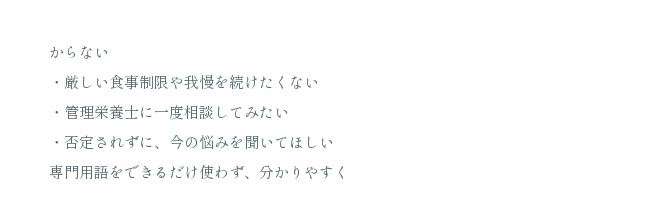からない
・厳しい食事制限や我慢を続けたくない
・管理栄養士に一度相談してみたい
・否定されずに、今の悩みを聞いてほしい
専門用語をできるだけ使わず、分かりやすく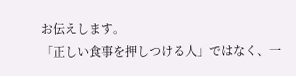お伝えします。
「正しい食事を押しつける人」ではなく、一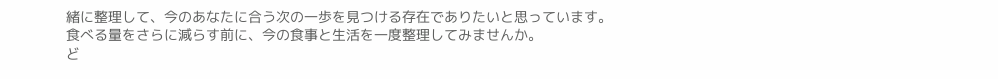緒に整理して、今のあなたに合う次の一歩を見つける存在でありたいと思っています。
食べる量をさらに減らす前に、今の食事と生活を一度整理してみませんか。
ど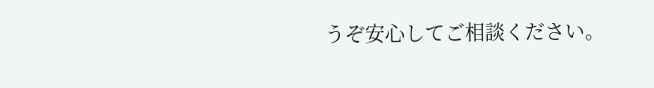うぞ安心してご相談ください。